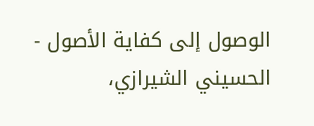الوصول إلى كفاية الأصول - الحسيني الشيرازي،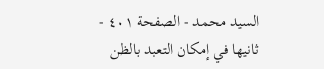السيد محمد - الصفحة ٤٠١ - ثانيها في إمكان التعبد بالظن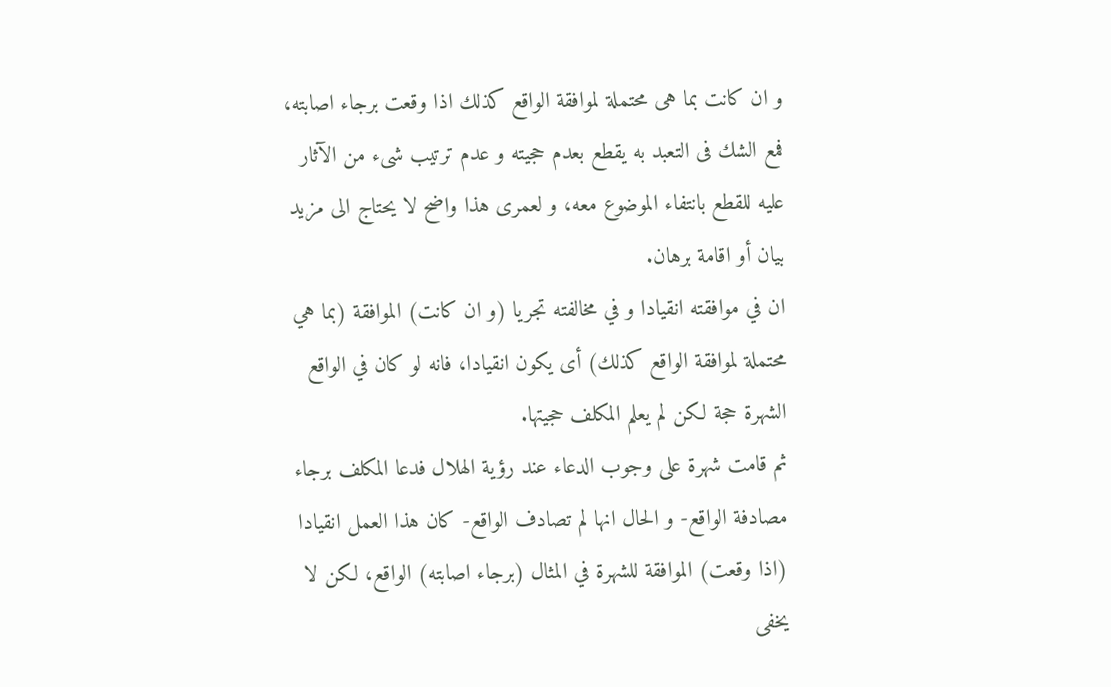و ان كانت بما هى محتملة لموافقة الواقع كذلك اذا وقعت برجاء اصابته، فمع الشك فى التعبد به يقطع بعدم حجيته و عدم ترتيب شىء من الآثار عليه للقطع بانتفاء الموضوع معه، و لعمرى هذا واضح لا يحتاج الى مزيد بيان أو اقامة برهان.
ان في موافقته انقيادا و في مخالفته تجريا (و ان كانت) الموافقة (بما هي محتملة لموافقة الواقع كذلك) أى يكون انقيادا، فانه لو كان في الواقع الشهرة حجة لكن لم يعلم المكلف حجيتها.
ثم قامت شهرة على وجوب الدعاء عند رؤية الهلال فدعا المكلف برجاء مصادفة الواقع- و الحال انها لم تصادف الواقع- كان هذا العمل انقيادا (اذا وقعت) الموافقة للشهرة في المثال (برجاء اصابته) الواقع، لكن لا يخفى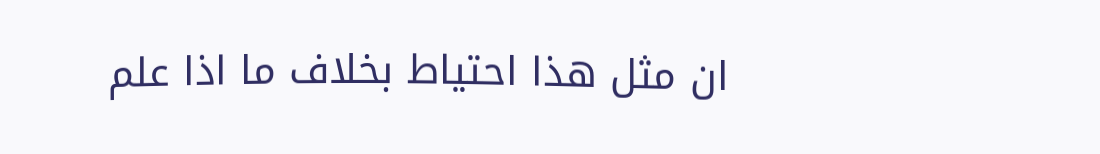ان مثل هذا احتياط بخلاف ما اذا علم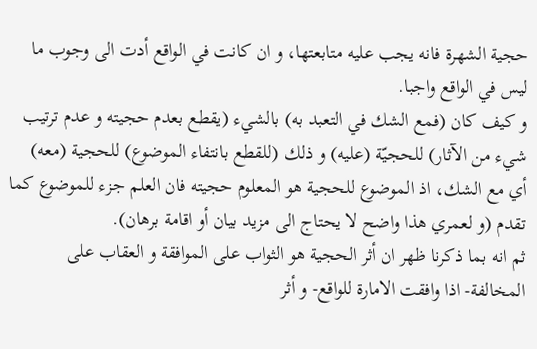حجية الشهرة فانه يجب عليه متابعتها، و ان كانت في الواقع أدت الى وجوب ما ليس في الواقع واجبا.
و كيف كان (فمع الشك في التعبد به) بالشيء (يقطع بعدم حجيته و عدم ترتيب شيء من الآثار) للحجيّة (عليه) و ذلك (للقطع بانتفاء الموضوع) للحجية (معه) أي مع الشك، اذ الموضوع للحجية هو المعلوم حجيته فان العلم جزء للموضوع كما تقدم (و لعمري هذا واضح لا يحتاج الى مزيد بيان أو اقامة برهان).
ثم انه بما ذكرنا ظهر ان أثر الحجية هو الثواب على الموافقة و العقاب على المخالفة- اذا وافقت الامارة للواقع- و أثر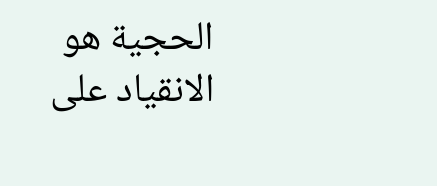الحجية هو الانقياد على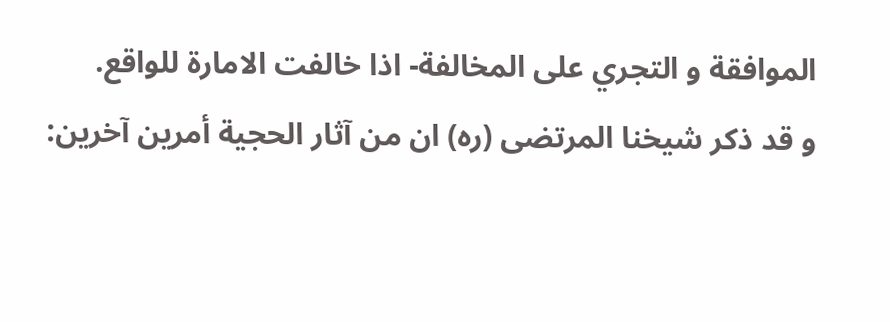الموافقة و التجري على المخالفة- اذا خالفت الامارة للواقع.
و قد ذكر شيخنا المرتضى (ره) ان من آثار الحجية أمرين آخرين: